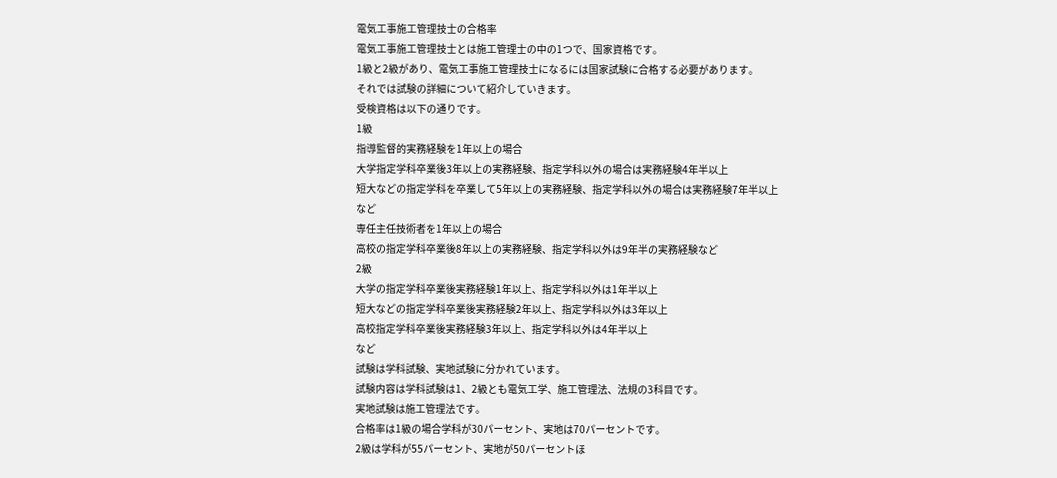電気工事施工管理技士の合格率
電気工事施工管理技士とは施工管理士の中の1つで、国家資格です。
1級と2級があり、電気工事施工管理技士になるには国家試験に合格する必要があります。
それでは試験の詳細について紹介していきます。
受検資格は以下の通りです。
1級
指導監督的実務経験を1年以上の場合
大学指定学科卒業後3年以上の実務経験、指定学科以外の場合は実務経験4年半以上
短大などの指定学科を卒業して5年以上の実務経験、指定学科以外の場合は実務経験7年半以上
など
専任主任技術者を1年以上の場合
高校の指定学科卒業後8年以上の実務経験、指定学科以外は9年半の実務経験など
2級
大学の指定学科卒業後実務経験1年以上、指定学科以外は1年半以上
短大などの指定学科卒業後実務経験2年以上、指定学科以外は3年以上
高校指定学科卒業後実務経験3年以上、指定学科以外は4年半以上
など
試験は学科試験、実地試験に分かれています。
試験内容は学科試験は1、2級とも電気工学、施工管理法、法規の3科目です。
実地試験は施工管理法です。
合格率は1級の場合学科が30パーセント、実地は70パーセントです。
2級は学科が55パーセント、実地が50パーセントほ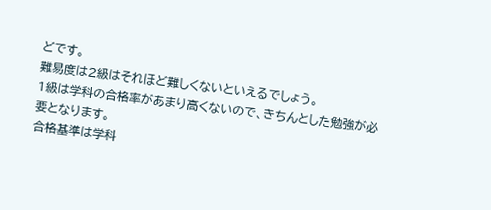どです。
難易度は2級はそれほど難しくないといえるでしょう。
1級は学科の合格率があまり高くないので、きちんとした勉強が必要となります。
合格基準は学科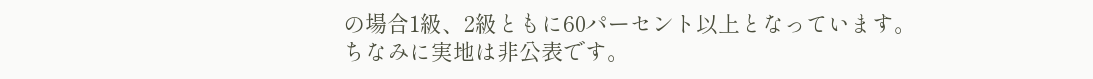の場合1級、2級ともに60パーセント以上となっています。
ちなみに実地は非公表です。